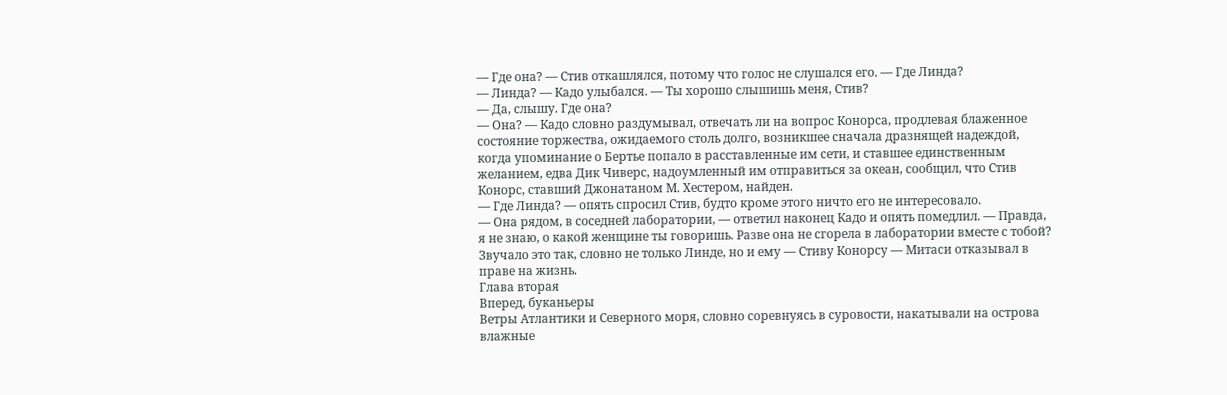— Где она? — Стив откашлялся, потому что голос не слушался его. — Где Линда?
— Линда? — Кадо улыбался. — Ты хорошо слышишь меня, Стив?
— Да, слышу. Где она?
— Она? — Кадо словно раздумывал, отвечать ли на вопрос Конорса, продлевая блаженное состояние торжества, ожидаемого столь долго, возникшее сначала дразнящей надеждой, когда упоминание о Бертье попало в расставленные им сети, и ставшее единственным желанием, едва Дик Чиверс, надоумленный им отправиться за океан, сообщил, что Стив Конорс, ставший Джонатаном М. Хестером, найден.
— Где Линда? — опять спросил Стив, будто кроме этого ничто его не интересовало.
— Она рядом, в соседней лаборатории, — ответил наконец Кадо и опять помедлил. — Правда, я не знаю, о какой женщине ты говоришь. Разве она не сгорела в лаборатории вместе с тобой?
Звучало это так, словно не только Линде, но и ему — Стиву Конорсу — Митаси отказывал в праве на жизнь.
Глава вторая
Вперед, буканьеры
Ветры Атлантики и Северного моря, словно соревнуясь в суровости, накатывали на острова влажные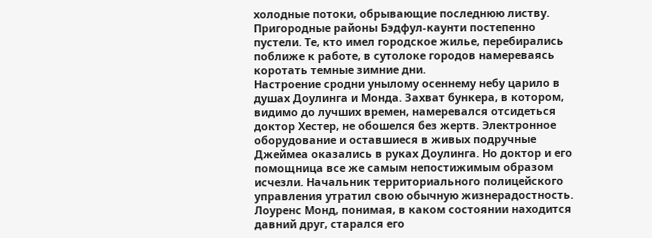холодные потоки, обрывающие последнюю листву. Пригородные районы Бэдфул-каунти постепенно пустели. Те, кто имел городское жилье, перебирались поближе к работе, в сутолоке городов намереваясь коротать темные зимние дни.
Настроение сродни унылому осеннему небу царило в душах Доулинга и Монда. Захват бункера, в котором, видимо до лучших времен, намеревался отсидеться доктор Хестер, не обошелся без жертв. Электронное оборудование и оставшиеся в живых подручные Джеймеа оказались в руках Доулинга. Но доктор и его помощница все же самым непостижимым образом исчезли. Начальник территориального полицейского управления утратил свою обычную жизнерадостность. Лоуренс Монд, понимая, в каком состоянии находится давний друг, старался его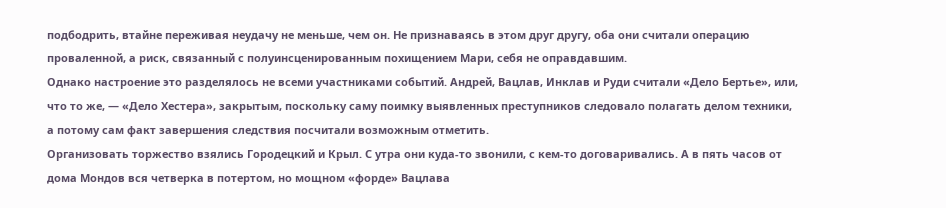подбодрить, втайне переживая неудачу не меньше, чем он. Не признаваясь в этом друг другу, оба они считали операцию проваленной, а риск, связанный с полуинсценированным похищением Мари, себя не оправдавшим.
Однако настроение это разделялось не всеми участниками событий. Андрей, Вацлав, Инклав и Руди считали «Дело Бертье», или, что то же, — «Дело Хестера», закрытым, поскольку саму поимку выявленных преступников следовало полагать делом техники, а потому сам факт завершения следствия посчитали возможным отметить.
Организовать торжество взялись Городецкий и Крыл. С утра они куда-то звонили, с кем-то договаривались. А в пять часов от дома Мондов вся четверка в потертом, но мощном «форде» Вацлава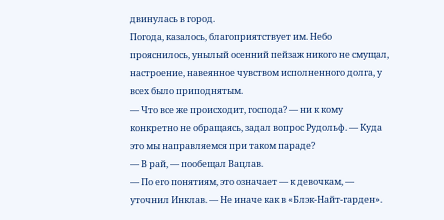двинулась в город.
Погода, казалось, благоприятствует им. Небо прояснилось, унылый осенний пейзаж никого не смущал, настроение, навеянное чувством исполненного долга, у всех было приподнятым.
— Что все же происходит, господа? — ни к кому конкретно не обращаясь, задал вопрос Рудольф. — Куда это мы направляемся при таком параде?
— В рай, — пообещал Вацлав.
— По его понятиям, это означает — к девочкам, — уточнил Инклав. — Не иначе как в «Блэк-Найт-гарден».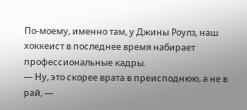По-моему, именно там, у Джины Роулз, наш хоккеист в последнее время набирает профессиональные кадры.
— Ну, это скорее врата в преисподнюю, а не в рай, —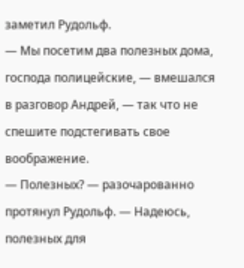заметил Рудольф.
— Мы посетим два полезных дома, господа полицейские, — вмешался в разговор Андрей, — так что не спешите подстегивать свое воображение.
— Полезных? — разочарованно протянул Рудольф. — Надеюсь, полезных для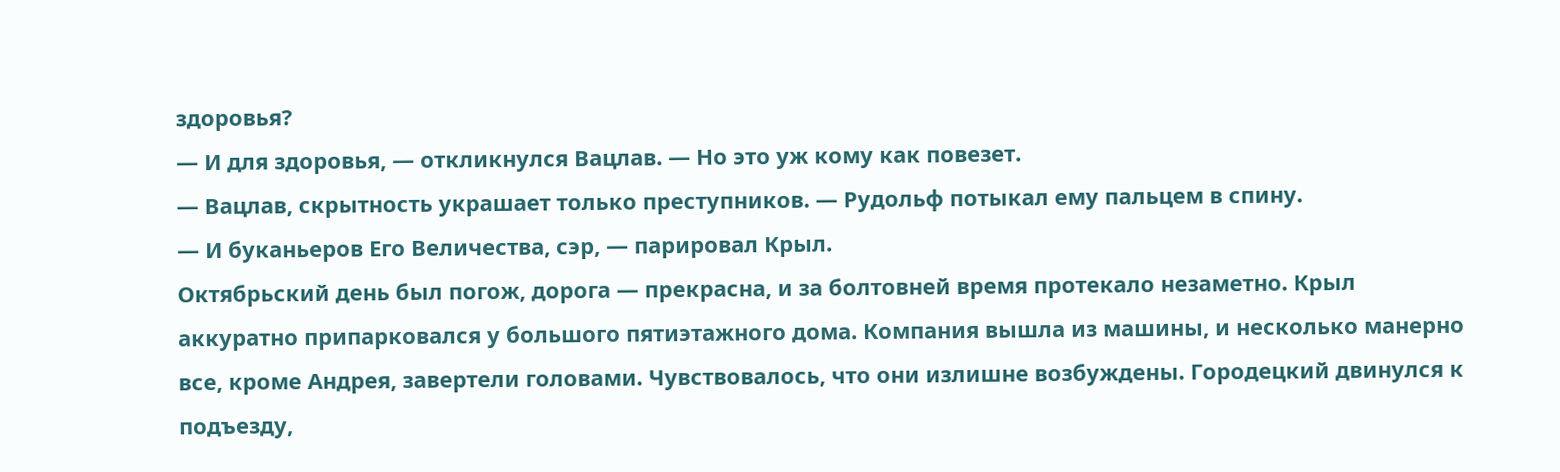здоровья?
— И для здоровья, — откликнулся Вацлав. — Но это уж кому как повезет.
— Вацлав, скрытность украшает только преступников. — Рудольф потыкал ему пальцем в спину.
— И буканьеров Его Величества, сэр, — парировал Крыл.
Октябрьский день был погож, дорога — прекрасна, и за болтовней время протекало незаметно. Крыл аккуратно припарковался у большого пятиэтажного дома. Компания вышла из машины, и несколько манерно все, кроме Андрея, завертели головами. Чувствовалось, что они излишне возбуждены. Городецкий двинулся к подъезду,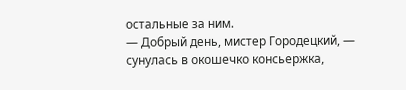остальные за ним.
— Добрый день, мистер Городецкий, — сунулась в окошечко консьержка,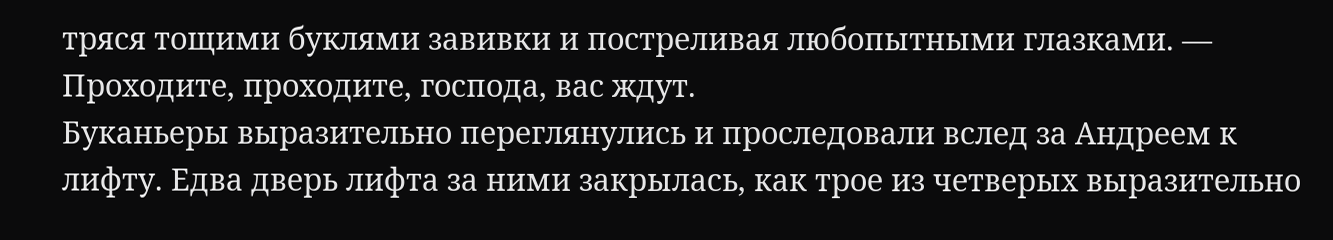тряся тощими буклями завивки и постреливая любопытными глазками. — Проходите, проходите, господа, вас ждут.
Буканьеры выразительно переглянулись и проследовали вслед за Андреем к лифту. Едва дверь лифта за ними закрылась, как трое из четверых выразительно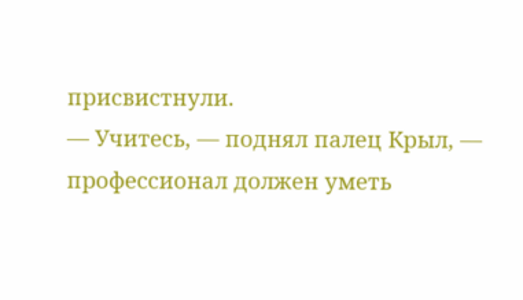присвистнули.
— Учитесь, — поднял палец Крыл, — профессионал должен уметь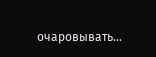очаровывать…